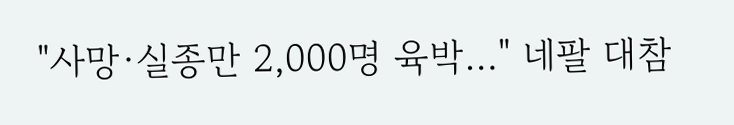"사망·실종만 2,000명 육박…" 네팔 대참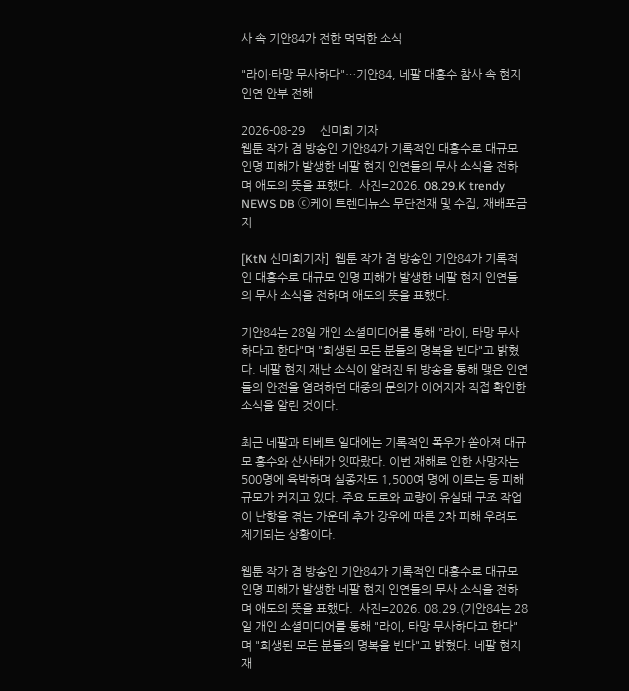사 속 기안84가 전한 먹먹한 소식

"라이·타망 무사하다"…기안84, 네팔 대홍수 참사 속 현지 인연 안부 전해

2026-08-29     신미희 기자
웹툰 작가 겸 방송인 기안84가 기록적인 대홍수로 대규모 인명 피해가 발생한 네팔 현지 인연들의 무사 소식을 전하며 애도의 뜻을 표했다.  사진=2026. 08.29.K trendy NEWS DB ⓒ케이 트렌디뉴스 무단전재 및 수집, 재배포금지

[KtN 신미희기자]  웹툰 작가 겸 방송인 기안84가 기록적인 대홍수로 대규모 인명 피해가 발생한 네팔 현지 인연들의 무사 소식을 전하며 애도의 뜻을 표했다.

기안84는 28일 개인 소셜미디어를 통해 "라이, 타망 무사하다고 한다"며 "희생된 모든 분들의 명복을 빈다"고 밝혔다. 네팔 현지 재난 소식이 알려진 뒤 방송을 통해 맺은 인연들의 안전을 염려하던 대중의 문의가 이어지자 직접 확인한 소식을 알린 것이다.

최근 네팔과 티베트 일대에는 기록적인 폭우가 쏟아져 대규모 홍수와 산사태가 잇따랐다. 이번 재해로 인한 사망자는 500명에 육박하며 실종자도 1,500여 명에 이르는 등 피해 규모가 커지고 있다. 주요 도로와 교량이 유실돼 구조 작업이 난항을 겪는 가운데 추가 강우에 따른 2차 피해 우려도 제기되는 상황이다.

웹툰 작가 겸 방송인 기안84가 기록적인 대홍수로 대규모 인명 피해가 발생한 네팔 현지 인연들의 무사 소식을 전하며 애도의 뜻을 표했다.  사진=2026. 08.29.(기안84는 28일 개인 소셜미디어를 통해 "라이, 타망 무사하다고 한다"며 "희생된 모든 분들의 명복을 빈다"고 밝혔다. 네팔 현지 재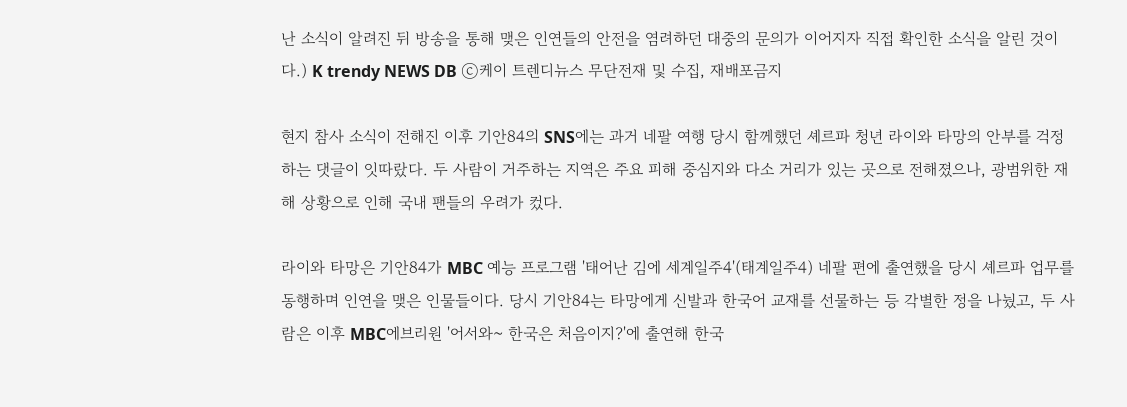난 소식이 알려진 뒤 방송을 통해 맺은 인연들의 안전을 염려하던 대중의 문의가 이어지자 직접 확인한 소식을 알린 것이다.) K trendy NEWS DB ⓒ케이 트렌디뉴스 무단전재 및 수집, 재배포금지

현지 참사 소식이 전해진 이후 기안84의 SNS에는 과거 네팔 여행 당시 함께했던 셰르파 청년 라이와 타망의 안부를 걱정하는 댓글이 잇따랐다. 두 사람이 거주하는 지역은 주요 피해 중심지와 다소 거리가 있는 곳으로 전해졌으나, 광범위한 재해 상황으로 인해 국내 팬들의 우려가 컸다.

라이와 타망은 기안84가 MBC 예능 프로그램 '태어난 김에 세계일주4'(태계일주4) 네팔 편에 출연했을 당시 셰르파 업무를 동행하며 인연을 맺은 인물들이다. 당시 기안84는 타망에게 신발과 한국어 교재를 선물하는 등 각별한 정을 나눴고, 두 사람은 이후 MBC에브리원 '어서와~ 한국은 처음이지?'에 출연해 한국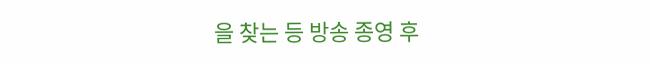을 찾는 등 방송 종영 후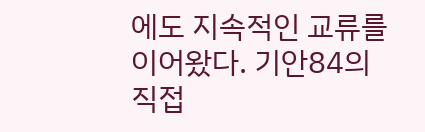에도 지속적인 교류를 이어왔다. 기안84의 직접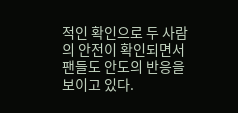적인 확인으로 두 사람의 안전이 확인되면서 팬들도 안도의 반응을 보이고 있다.